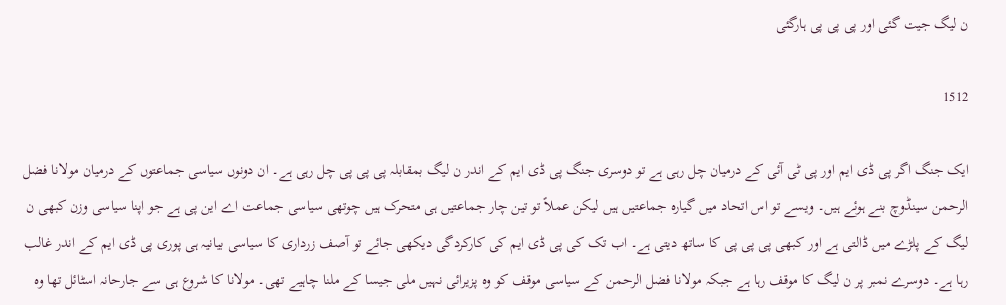ن لیگ جیت گئی اور پی پی پی ہارگئی

1512

ایک جنگ اگر پی ڈی ایم اور پی ٹی آئی کے درمیان چل رہی ہے تو دوسری جنگ پی ڈی ایم کے اندر ن لیگ بمقابلہ پی پی پی چل رہی ہے۔ ان دونوں سیاسی جماعتوں کے درمیان مولانا فضل الرحمن سینڈوچ بنے ہوئے ہیں۔ ویسے تو اس اتحاد میں گیارہ جماعتیں ہیں لیکن عملاً تو تین چار جماعتیں ہی متحرک ہیں چوتھی سیاسی جماعت اے این پی ہے جو اپنا سیاسی وزن کبھی ن لیگ کے پلڑے میں ڈالتی ہے اور کبھی پی پی پی کا ساتھ دیتی ہے۔ اب تک کی پی ڈی ایم کی کارکردگی دیکھی جائے تو آصف زرداری کا سیاسی بیانیہ ہی پوری پی ڈی ایم کے اندر غالب رہا ہے۔ دوسرے نمبر پر ن لیگ کا موقف رہا ہے جبکہ مولانا فضل الرحمن کے سیاسی موقف کو وہ پزیرائی نہیں ملی جیسا کے ملنا چاہیے تھی۔ مولانا کا شروع ہی سے جارحانہ اسٹائل تھا وہ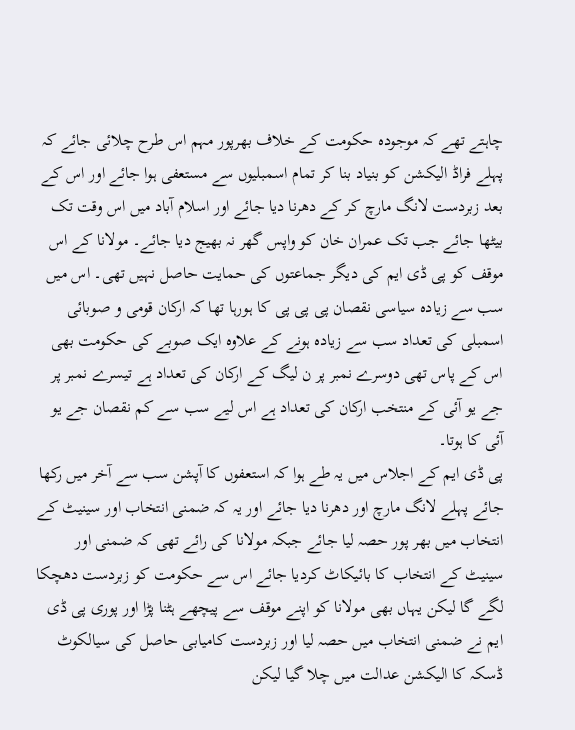چاہتے تھے کہ موجودہ حکومت کے خلاف بھرپور مہم اس طرح چلائی جائے کہ پہلے فراڈ الیکشن کو بنیاد بنا کر تمام اسمبلیوں سے مستعفی ہوا جائے اور اس کے بعد زبردست لانگ مارچ کر کے دھرنا دیا جائے اور اسلام آباد میں اس وقت تک بیٹھا جائے جب تک عمران خان کو واپس گھر نہ بھیج دیا جائے۔ مولانا کے اس موقف کو پی ڈی ایم کی دیگر جماعتوں کی حمایت حاصل نہیں تھی۔ اس میں سب سے زیادہ سیاسی نقصان پی پی پی کا ہورہا تھا کہ ارکان قومی و صوبائی اسمبلی کی تعداد سب سے زیادہ ہونے کے علاوہ ایک صوبے کی حکومت بھی اس کے پاس تھی دوسرے نمبر پر ن لیگ کے ارکان کی تعداد ہے تیسرے نمبر پر جے یو آئی کے منتخب ارکان کی تعداد ہے اس لیے سب سے کم نقصان جے یو آئی کا ہوتا۔
پی ڈی ایم کے اجلاس میں یہ طے ہوا کہ استعفوں کا آپشن سب سے آخر میں رکھا جائے پہلے لانگ مارچ اور دھرنا دیا جائے اور یہ کہ ضمنی انتخاب اور سینیٹ کے انتخاب میں بھر پور حصہ لیا جائے جبکہ مولانا کی رائے تھی کہ ضمنی اور سینیٹ کے انتخاب کا بائیکاٹ کردیا جائے اس سے حکومت کو زبردست دھچکا لگے گا لیکن یہاں بھی مولانا کو اپنے موقف سے پیچھے ہٹنا پڑا اور پوری پی ڈی ایم نے ضمنی انتخاب میں حصہ لیا اور زبردست کامیابی حاصل کی سیالکوٹ ڈسکہ کا الیکشن عدالت میں چلا گیا لیکن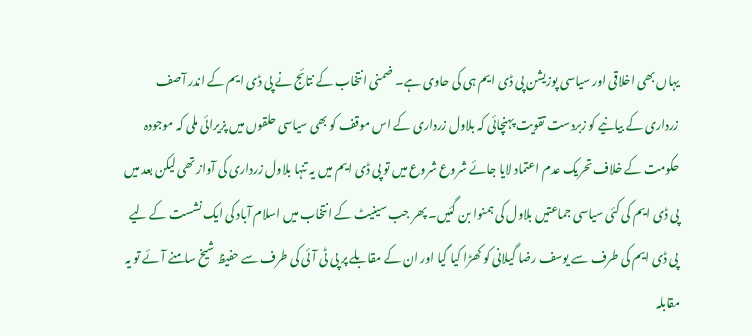یہاں بھی اخلاقی اور سیاسی پوزیشن پی ڈی ایم ہی کی حاوی ہے۔ ضمنی انتخاب کے نتائج نے پی ڈی ایم کے اندر آصف زرداری کے بیانیے کو زبردست تقویت پہنچائی کہ بلاول زرداری کے اس موقف کو بھی سیاسی حلقوں میں پزیرائی ملی کہ موجودہ حکومت کے خلاف تحریک عدم اعتماد لایا جائے شروع شروع میں تو پی ڈی ایم میں یہ تنہا بلاول زرداری کی آواز تھی لیکن بعد میں پی ڈی ایم کی کئی سیاسی جماعتیں بلاول کی ہمنوا بن گئیں۔ پھر جب سینیٹ کے انتخاب میں اسلام آباد کی ایک نشست کے لیے پی ڈی ایم کی طرف سے یوسف رضا گیلانی کو کھڑا کیا گیا اور ان کے مقابلے پر پی ٹی آئی کی طرف سے حفیظ شیخ سامنے آئے تو یہ مقابلہ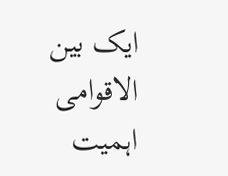ایک بین الاقوامی اہمیت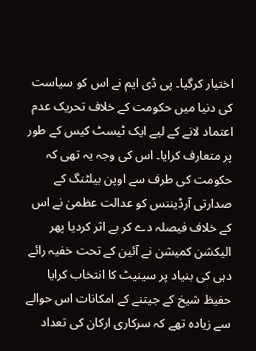اختیار کرگیا۔ پی ڈی ایم نے اس کو سیاست کی دنیا میں حکومت کے خلاف تحریک عدم اعتماد لانے کے لیے ایک ٹیسٹ کیس کے طور پر متعارف کرایا۔ اس کی وجہ یہ تھی کہ حکومت کی طرف سے اوپن بیلٹنگ کے صدارتی آرڈیننس کو عدالت عظمیٰ نے اس کے خلاف فیصلہ دے کر بے اثر کردیا پھر الیکشن کمیشن نے آئین کے تحت خفیہ رائے دہی کی بنیاد پر سینیٹ کا انتخاب کرایا حفیظ شیخ کے جیتنے کے امکانات اس حوالے سے زیادہ تھے کہ سرکاری ارکان کی تعداد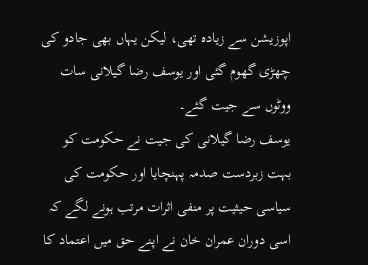اپوزیشن سے زیادہ تھی، لیکن یہاں بھی جادو کی چھڑی گھوم گئی اور یوسف رضا گیلانی سات ووٹوں سے جیت گئے۔
یوسف رضا گیلانی کی جیت نے حکومت کو بہت زبردست صدمہ پہنچایا اور حکومت کی سیاسی حیثیت پر منفی اثرات مرتب ہونے لگے کہ اسی دوران عمران خان نے اپنے حق میں اعتماد کا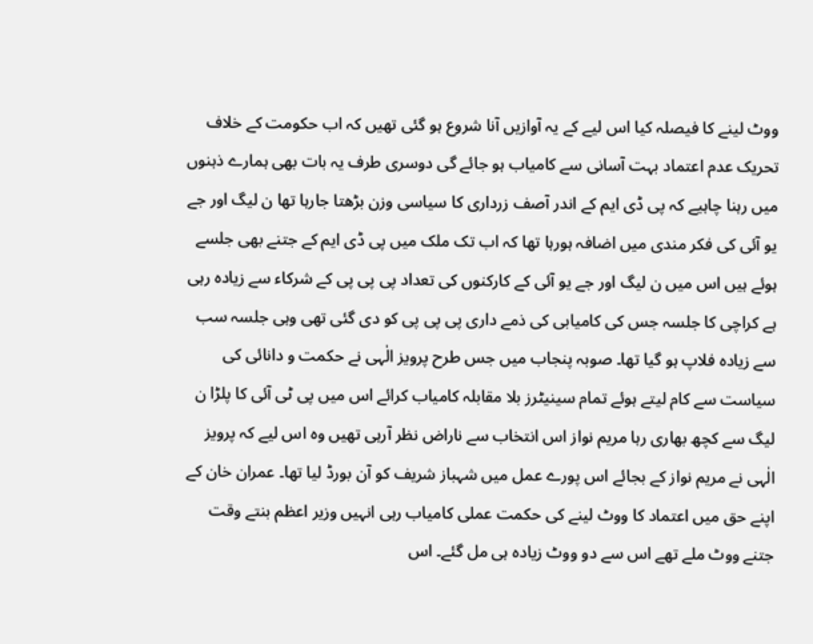ووٹ لینے کا فیصلہ کیا اس لیے کے یہ آوازیں آنا شروع ہو گئی تھیں کہ اب حکومت کے خلاف تحریک عدم اعتماد بہت آسانی سے کامیاب ہو جائے گی دوسری طرف یہ بات بھی ہمارے ذہنوں میں رہنا چاہیے کہ پی ڈی ایم کے اندر آصف زرداری کا سیاسی وزن بڑھتا جارہا تھا ن لیگ اور جے یو آئی کی فکر مندی میں اضافہ ہورہا تھا کہ اب تک ملک میں پی ڈی ایم کے جتنے بھی جلسے ہوئے ہیں اس میں ن لیگ اور جے یو آئی کے کارکنوں کی تعداد پی پی پی کے شرکاء سے زیادہ رہی ہے کراچی کا جلسہ جس کی کامیابی کی ذمے داری پی پی پی کو دی گئی تھی وہی جلسہ سب سے زیادہ فلاپ ہو گیا تھا۔ صوبہ پنجاب میں جس طرح پرویز الٰہی نے حکمت و دانائی کی سیاست سے کام لیتے ہوئے تمام سینیٹرز بلا مقابلہ کامیاب کرائے اس میں پی ٹی آئی کا پلڑا ن لیگ سے کچھ بھاری رہا مریم نواز اس انتخاب سے ناراض نظر آرہی تھیں وہ اس لیے کہ پرویز الٰہی نے مریم نواز کے بجائے اس پورے عمل میں شہباز شریف کو آن بورڈ لیا تھا۔ عمران خان کے اپنے حق میں اعتماد کا ووٹ لینے کی حکمت عملی کامیاب رہی انہیں وزیر اعظم بنتے وقت جتنے ووٹ ملے تھے اس سے دو ووٹ زیادہ ہی مل گئے۔ اس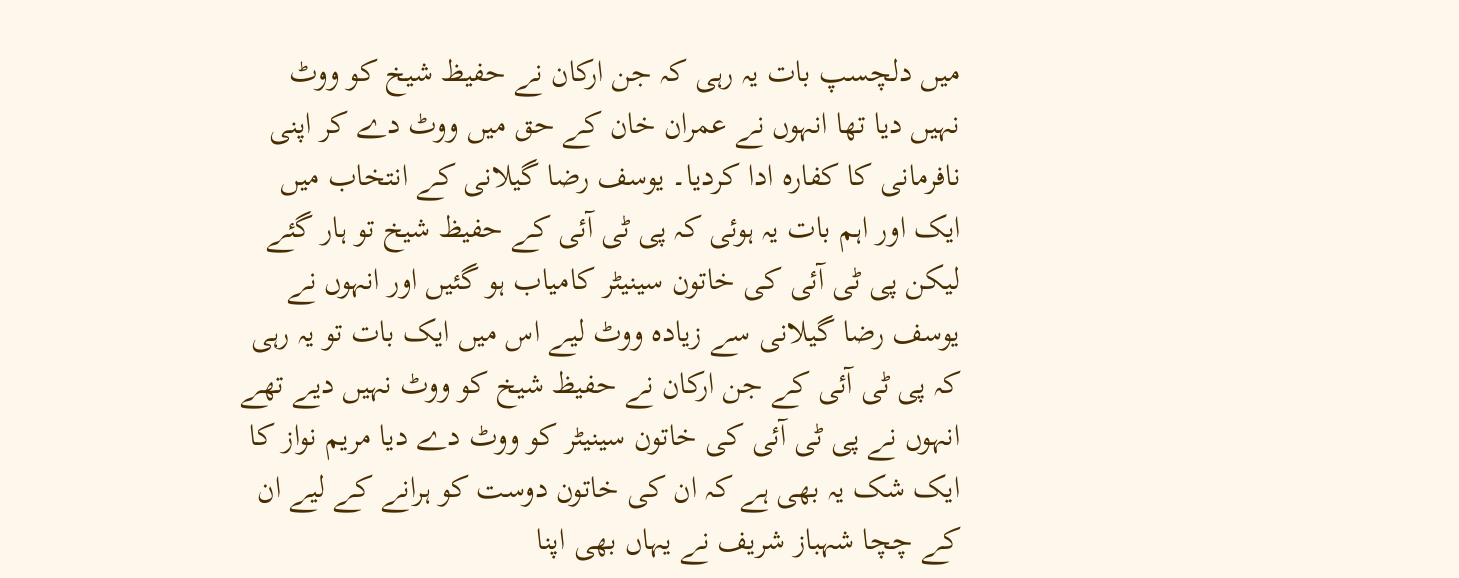میں دلچسپ بات یہ رہی کہ جن ارکان نے حفیظ شیخ کو ووٹ نہیں دیا تھا انہوں نے عمران خان کے حق میں ووٹ دے کر اپنی نافرمانی کا کفارہ ادا کردیا۔ یوسف رضا گیلانی کے انتخاب میں ایک اور اہم بات یہ ہوئی کہ پی ٹی آئی کے حفیظ شیخ تو ہار گئے لیکن پی ٹی آئی کی خاتون سینیٹر کامیاب ہو گئیں اور انہوں نے یوسف رضا گیلانی سے زیادہ ووٹ لیے اس میں ایک بات تو یہ رہی کہ پی ٹی آئی کے جن ارکان نے حفیظ شیخ کو ووٹ نہیں دیے تھے انہوں نے پی ٹی آئی کی خاتون سینیٹر کو ووٹ دے دیا مریم نواز کا ایک شک یہ بھی ہے کہ ان کی خاتون دوست کو ہرانے کے لیے ان کے چچا شہباز شریف نے یہاں بھی اپنا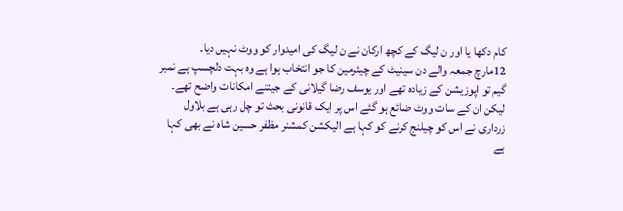کام دکھا یا اور ن لیگ کے کچھ ارکان نے ن لیگ کی امیدوار کو ووٹ نہیں دیا۔
12مارچ جمعہ والے دن سینیٹ کے چیئرمین کا جو انتخاب ہوا ہے وہ بہت دلچسپ ہے نمبر گیم تو اپوزیشن کے زیادہ تھے اور یوسف رضا گیلانی کے جیتنے امکانات واضح تھے۔ لیکن ان کے سات ووٹ ضائع ہو گئے اس پر ایک قانونی بحث تو چل رہی ہے بلاول زرداری نے اس کو چیلنج کرنے کو کہا ہے الیکشن کمشنر مظفر حسین شاہ نے بھی کہا ہے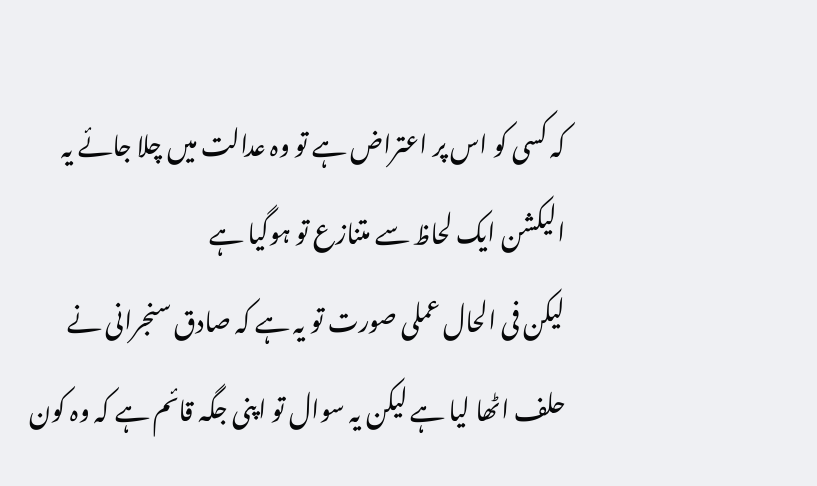کہ کسی کو اس پر اعتراض ہے تو وہ عدالت میں چلا جائے یہ الیکشن ایک لحاظ سے متنازع تو ہوگیا ہے
لیکن فی الحال عملی صورت تو یہ ہے کہ صادق سنجرانی نے حلف اٹھا لیا ہے لیکن یہ سوال تو اپنی جگہ قائم ہے کہ وہ کون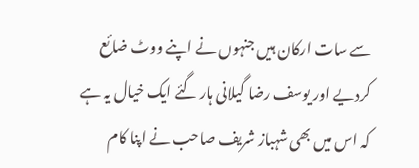سے سات ارکان ہیں جنہوں نے اپنے ووٹ ضائع کردیے اور یوسف رضا گیلانی ہار گئے ایک خیال یہ ہے کہ اس میں بھی شہباز شریف صاحب نے اپنا کام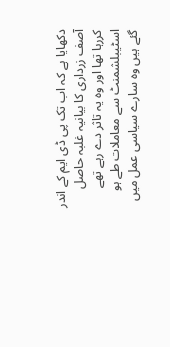دکھایا ہے کہ اب تک پی ڈی ایم کے اندر آصف زرداری کا بیانیہ غلبہ حاصل کررہا تھا اور وہ یہ تاثر دے رہے تھے اسٹیبلشمنٹ سے معاملات طے ہو گئے ہیں وہ سارے سیاسی عمل میں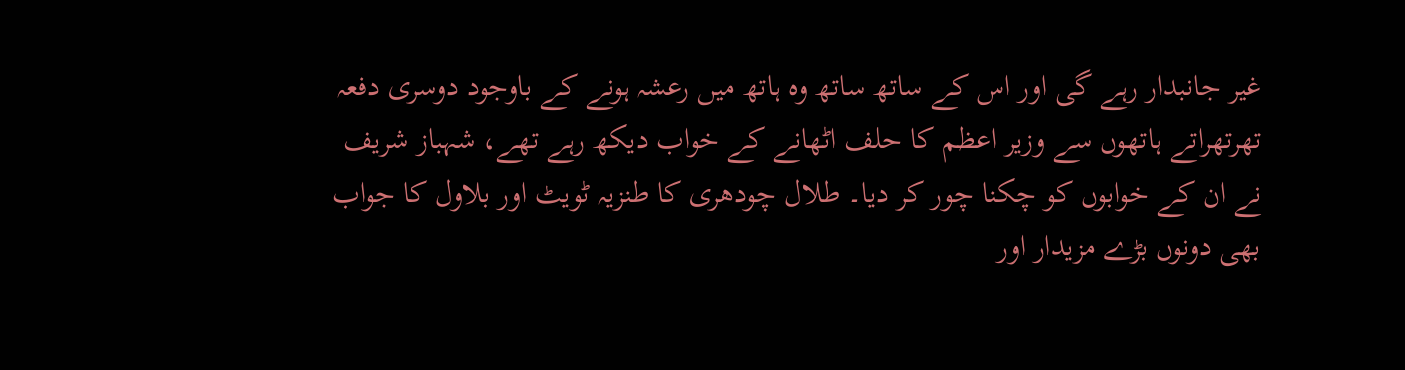غیر جانبدار رہے گی اور اس کے ساتھ ساتھ وہ ہاتھ میں رعشہ ہونے کے باوجود دوسری دفعہ تھرتھراتے ہاتھوں سے وزیر اعظم کا حلف اٹھانے کے خواب دیکھ رہے تھے، شہباز شریف نے ان کے خوابوں کو چکنا چور کر دیا۔ طلال چودھری کا طنزیہ ٹویٹ اور بلاول کا جواب بھی دونوں بڑے مزیدار اور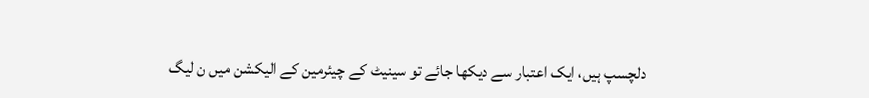دلچسپ ہیں، ایک اعتبار سے دیکھا جائے تو سینیٹ کے چیئرمین کے الیکشن میں ن لیگ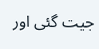جیت گئی اور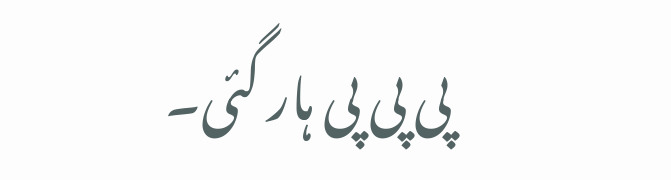پی پی پی ہار گئی۔